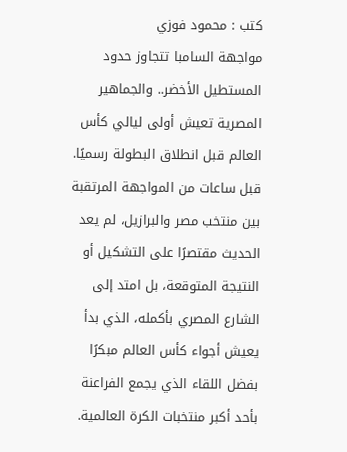كتب : محمود فوزي
مواجهة السامبا تتجاوز حدود المستطيل الأخضر.. والجماهير المصرية تعيش أولى ليالي كأس العالم قبل انطلاق البطولة رسميًا.
قبل ساعات من المواجهة المرتقبة بين منتخب مصر والبرازيل، لم يعد الحديث مقتصرًا على التشكيل أو النتيجة المتوقعة، بل امتد إلى الشارع المصري بأكمله، الذي بدأ يعيش أجواء كأس العالم مبكرًا بفضل اللقاء الذي يجمع الفراعنة بأحد أكبر منتخبات الكرة العالمية.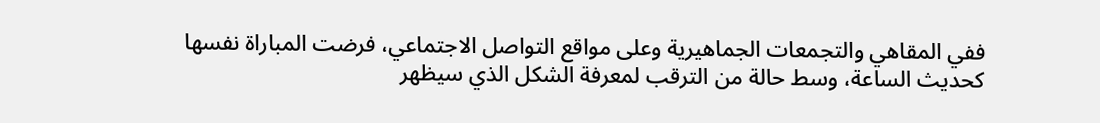ففي المقاهي والتجمعات الجماهيرية وعلى مواقع التواصل الاجتماعي، فرضت المباراة نفسها كحديث الساعة، وسط حالة من الترقب لمعرفة الشكل الذي سيظهر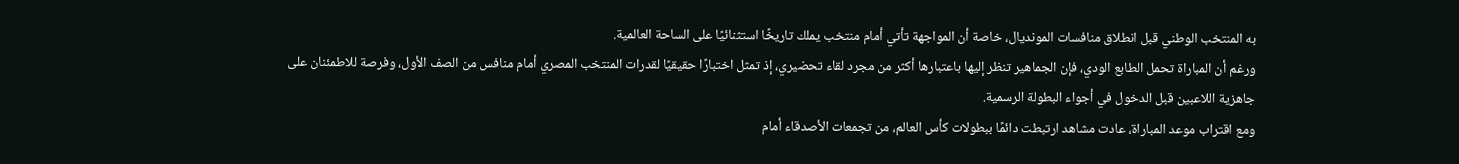به المنتخب الوطني قبل انطلاق منافسات المونديال، خاصة أن المواجهة تأتي أمام منتخب يملك تاريخًا استثنائيًا على الساحة العالمية.
ورغم أن المباراة تحمل الطابع الودي، فإن الجماهير تنظر إليها باعتبارها أكثر من مجرد لقاء تحضيري، إذ تمثل اختبارًا حقيقيًا لقدرات المنتخب المصري أمام منافس من الصف الأول، وفرصة للاطمئنان على جاهزية اللاعبين قبل الدخول في أجواء البطولة الرسمية.
ومع اقتراب موعد المباراة، عادت مشاهد ارتبطت دائمًا ببطولات كأس العالم، من تجمعات الأصدقاء أمام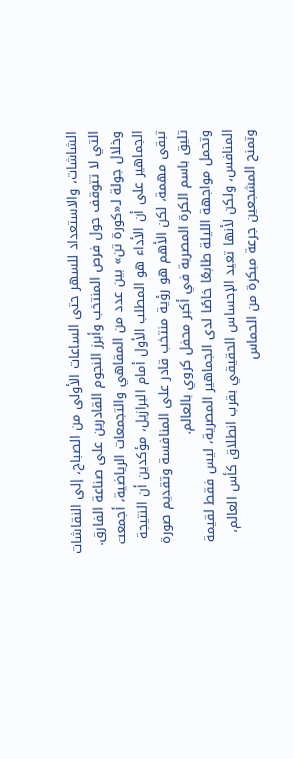الشاشات، والاستعداد للسهر حتى الساعات الأولى من الصباح، إلى النقاشات التي لا تتوقف حول فرص المنتخب وأبرز النجوم القادرين على صناعة الفارق.
وخلال جولة لـ«كورة تن» بين عدد من المقاهي والتجمعات الرياضية، أجمعت الجماهير على أن الأداء هو المطلب الأول أمام البرازيل، مؤكدين أن النتيجة تبقى مهمة، لكن الأهم هو رؤية منتخب قادر على المنافسة وتقديم صورة تليق باسم الكرة المصرية في أكبر محفل كروي بالعالم.
وتحمل مواجهة الليلة طابعًا خاصًا لدى الجماهير المصرية، ليس فقط لقيمة المنافس، ولكن لأنها تعيد الإحساس الحقيقي بقرب انطلاق كأس العالم، وتمنح المشجعين جرعة مبكرة من الحماس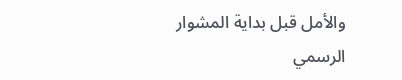والأمل قبل بداية المشوار الرسمي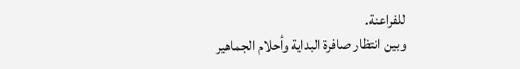للفراعنة.
وبين انتظار صافرة البداية وأحلام الجماهير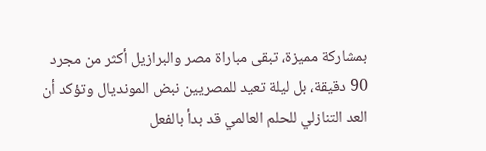بمشاركة مميزة، تبقى مباراة مصر والبرازيل أكثر من مجرد 90 دقيقة، بل ليلة تعيد للمصريين نبض المونديال وتؤكد أن العد التنازلي للحلم العالمي قد بدأ بالفعل